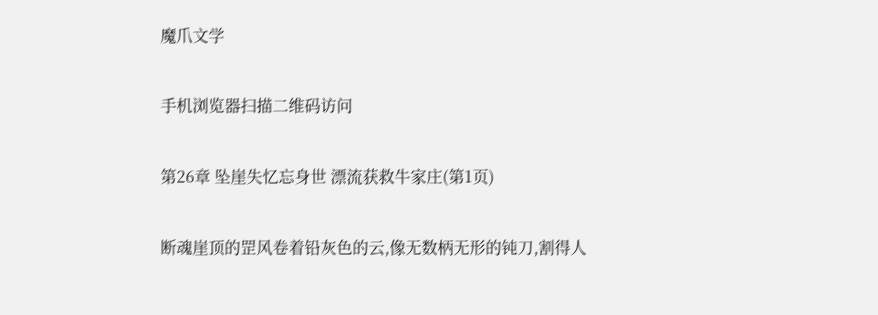魔爪文学

手机浏览器扫描二维码访问

第26章 坠崖失忆忘身世 漂流获救牛家庄(第1页)

断魂崖顶的罡风卷着铅灰色的云,像无数柄无形的钝刀,割得人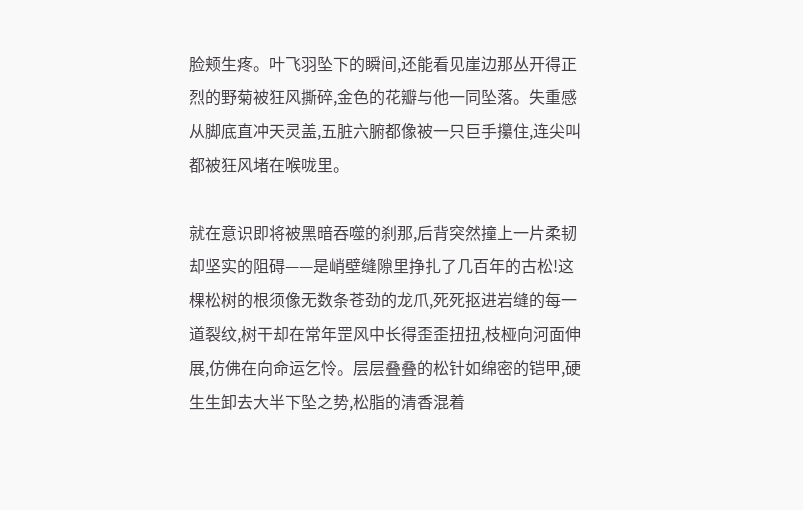脸颊生疼。叶飞羽坠下的瞬间,还能看见崖边那丛开得正烈的野菊被狂风撕碎,金色的花瓣与他一同坠落。失重感从脚底直冲天灵盖,五脏六腑都像被一只巨手攥住,连尖叫都被狂风堵在喉咙里。

就在意识即将被黑暗吞噬的刹那,后背突然撞上一片柔韧却坚实的阻碍——是峭壁缝隙里挣扎了几百年的古松!这棵松树的根须像无数条苍劲的龙爪,死死抠进岩缝的每一道裂纹,树干却在常年罡风中长得歪歪扭扭,枝桠向河面伸展,仿佛在向命运乞怜。层层叠叠的松针如绵密的铠甲,硬生生卸去大半下坠之势,松脂的清香混着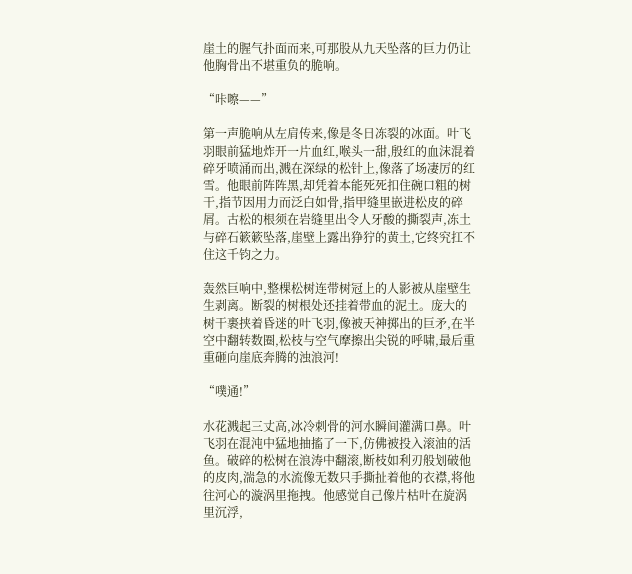崖土的腥气扑面而来,可那股从九天坠落的巨力仍让他胸骨出不堪重负的脆响。

“咔嚓——”

第一声脆响从左肩传来,像是冬日冻裂的冰面。叶飞羽眼前猛地炸开一片血红,喉头一甜,殷红的血沫混着碎牙喷涌而出,溅在深绿的松针上,像落了场凄厉的红雪。他眼前阵阵黑,却凭着本能死死扣住碗口粗的树干,指节因用力而泛白如骨,指甲缝里嵌进松皮的碎屑。古松的根须在岩缝里出令人牙酸的撕裂声,冻土与碎石簌簌坠落,崖壁上露出狰狞的黄土,它终究扛不住这千钧之力。

轰然巨响中,整棵松树连带树冠上的人影被从崖壁生生剥离。断裂的树根处还挂着带血的泥土。庞大的树干裹挟着昏迷的叶飞羽,像被天神掷出的巨矛,在半空中翻转数圈,松枝与空气摩擦出尖锐的呼啸,最后重重砸向崖底奔腾的浊浪河!

“噗通!”

水花溅起三丈高,冰冷刺骨的河水瞬间灌满口鼻。叶飞羽在混沌中猛地抽搐了一下,仿佛被投入滚油的活鱼。破碎的松树在浪涛中翻滚,断枝如利刃般划破他的皮肉,湍急的水流像无数只手撕扯着他的衣襟,将他往河心的漩涡里拖拽。他感觉自己像片枯叶在旋涡里沉浮,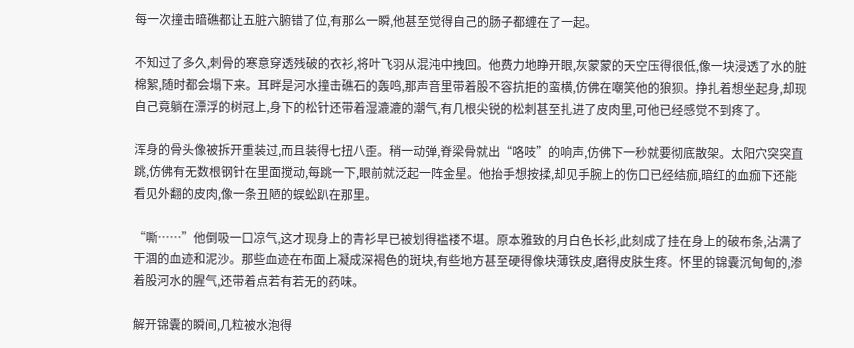每一次撞击暗礁都让五脏六腑错了位,有那么一瞬,他甚至觉得自己的肠子都缠在了一起。

不知过了多久,刺骨的寒意穿透残破的衣衫,将叶飞羽从混沌中拽回。他费力地睁开眼,灰蒙蒙的天空压得很低,像一块浸透了水的脏棉絮,随时都会塌下来。耳畔是河水撞击礁石的轰鸣,那声音里带着股不容抗拒的蛮横,仿佛在嘲笑他的狼狈。挣扎着想坐起身,却现自己竟躺在漂浮的树冠上,身下的松针还带着湿漉漉的潮气,有几根尖锐的松刺甚至扎进了皮肉里,可他已经感觉不到疼了。

浑身的骨头像被拆开重装过,而且装得七扭八歪。稍一动弹,脊梁骨就出“咯吱”的响声,仿佛下一秒就要彻底散架。太阳穴突突直跳,仿佛有无数根钢针在里面搅动,每跳一下,眼前就泛起一阵金星。他抬手想按揉,却见手腕上的伤口已经结痂,暗红的血痂下还能看见外翻的皮肉,像一条丑陋的蜈蚣趴在那里。

“嘶……”他倒吸一口凉气,这才现身上的青衫早已被划得褴褛不堪。原本雅致的月白色长衫,此刻成了挂在身上的破布条,沾满了干涸的血迹和泥沙。那些血迹在布面上凝成深褐色的斑块,有些地方甚至硬得像块薄铁皮,磨得皮肤生疼。怀里的锦囊沉甸甸的,渗着股河水的腥气,还带着点若有若无的药味。

解开锦囊的瞬间,几粒被水泡得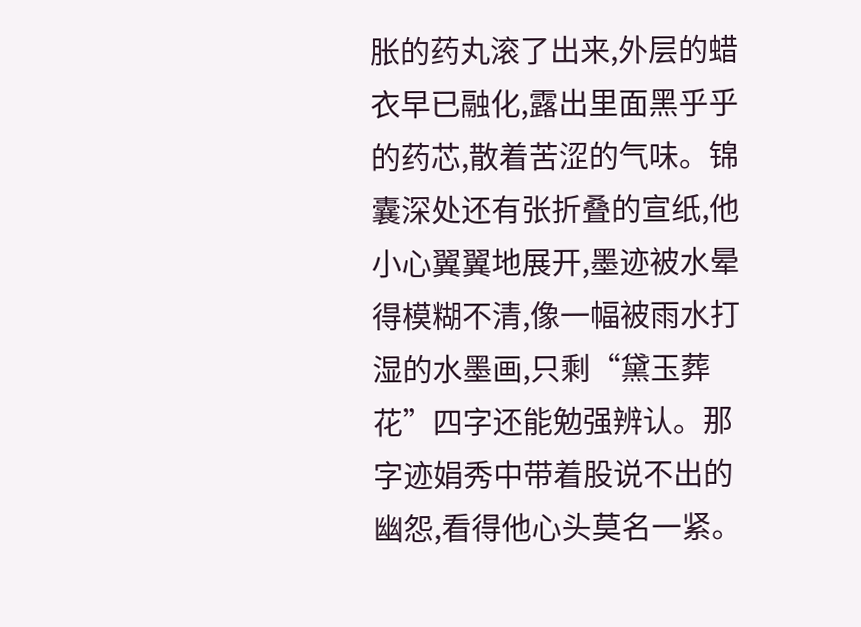胀的药丸滚了出来,外层的蜡衣早已融化,露出里面黑乎乎的药芯,散着苦涩的气味。锦囊深处还有张折叠的宣纸,他小心翼翼地展开,墨迹被水晕得模糊不清,像一幅被雨水打湿的水墨画,只剩“黛玉葬花”四字还能勉强辨认。那字迹娟秀中带着股说不出的幽怨,看得他心头莫名一紧。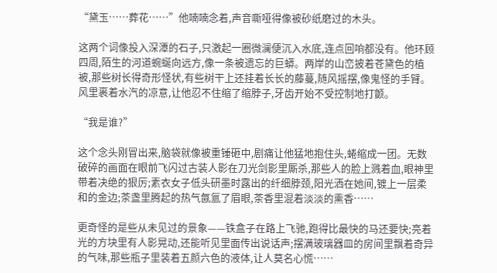“黛玉……葬花……”他喃喃念着,声音嘶哑得像被砂纸磨过的木头。

这两个词像投入深潭的石子,只激起一圈微澜便沉入水底,连点回响都没有。他环顾四周,陌生的河道蜿蜒向远方,像一条被遗忘的巨蟒。两岸的山峦披着苍黛色的植被,那些树长得奇形怪状,有些树干上还挂着长长的藤蔓,随风摇摆,像鬼怪的手臂。风里裹着水汽的凉意,让他忍不住缩了缩脖子,牙齿开始不受控制地打颤。

“我是谁?”

这个念头刚冒出来,脑袋就像被重锤砸中,剧痛让他猛地抱住头,蜷缩成一团。无数破碎的画面在眼前飞闪过古装人影在刀光剑影里厮杀,那些人的脸上溅着血,眼神里带着决绝的狠厉;素衣女子低头研墨时露出的纤细脖颈,阳光洒在她间,镀上一层柔和的金边;茶盏里腾起的热气氤氲了眉眼,茶香里混着淡淡的熏香……

更奇怪的是些从未见过的景象——铁盒子在路上飞驰,跑得比最快的马还要快;亮着光的方块里有人影晃动,还能听见里面传出说话声;摆满玻璃器皿的房间里飘着奇异的气味,那些瓶子里装着五颜六色的液体,让人莫名心慌……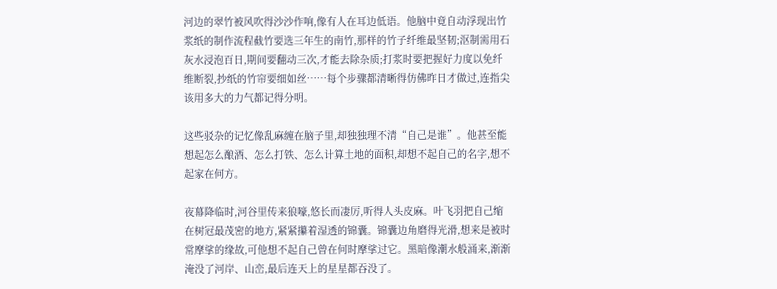河边的翠竹被风吹得沙沙作响,像有人在耳边低语。他脑中竟自动浮现出竹浆纸的制作流程截竹要选三年生的南竹,那样的竹子纤维最坚韧;沤制需用石灰水浸泡百日,期间要翻动三次,才能去除杂质;打浆时要把握好力度以免纤维断裂,抄纸的竹帘要细如丝……每个步骤都清晰得仿佛昨日才做过,连指尖该用多大的力气都记得分明。

这些驳杂的记忆像乱麻缠在脑子里,却独独理不清“自己是谁”。他甚至能想起怎么酿酒、怎么打铁、怎么计算土地的面积,却想不起自己的名字,想不起家在何方。

夜幕降临时,河谷里传来狼嚎,悠长而凄厉,听得人头皮麻。叶飞羽把自己缩在树冠最茂密的地方,紧紧攥着湿透的锦囊。锦囊边角磨得光滑,想来是被时常摩挲的缘故,可他想不起自己曾在何时摩挲过它。黑暗像潮水般涌来,渐渐淹没了河岸、山峦,最后连天上的星星都吞没了。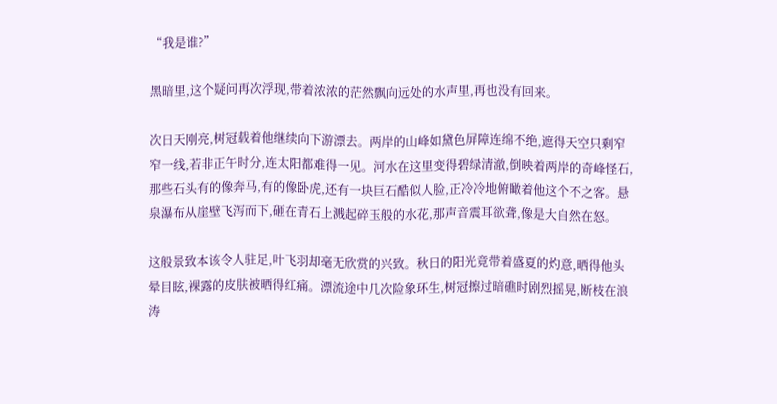“我是谁?”

黑暗里,这个疑问再次浮现,带着浓浓的茫然飘向远处的水声里,再也没有回来。

次日天刚亮,树冠载着他继续向下游漂去。两岸的山峰如黛色屏障连绵不绝,遮得天空只剩窄窄一线,若非正午时分,连太阳都难得一见。河水在这里变得碧绿清澈,倒映着两岸的奇峰怪石,那些石头有的像奔马,有的像卧虎,还有一块巨石酷似人脸,正冷冷地俯瞰着他这个不之客。悬泉瀑布从崖壁飞泻而下,砸在青石上溅起碎玉般的水花,那声音震耳欲聋,像是大自然在怒。

这般景致本该令人驻足,叶飞羽却毫无欣赏的兴致。秋日的阳光竟带着盛夏的灼意,晒得他头晕目眩,裸露的皮肤被晒得红痛。漂流途中几次险象环生,树冠擦过暗礁时剧烈摇晃,断枝在浪涛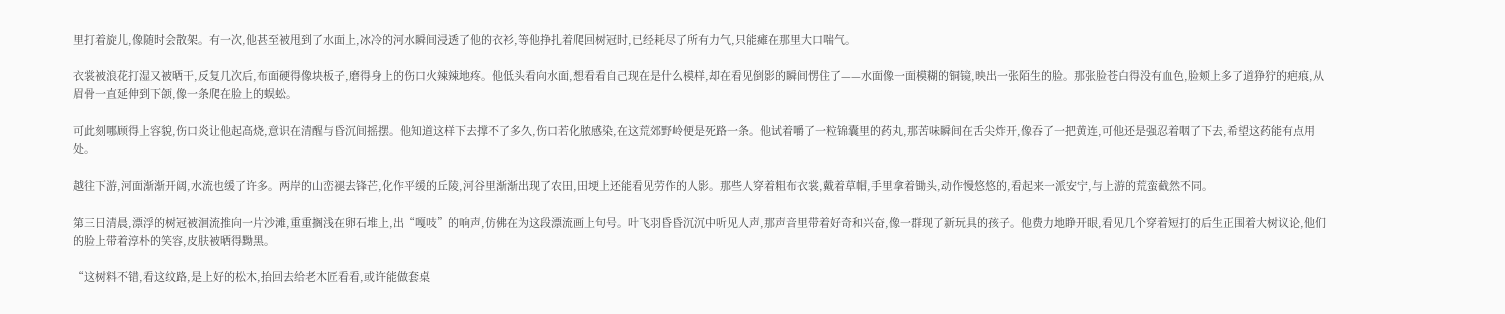里打着旋儿,像随时会散架。有一次,他甚至被甩到了水面上,冰冷的河水瞬间浸透了他的衣衫,等他挣扎着爬回树冠时,已经耗尽了所有力气,只能瘫在那里大口喘气。

衣裳被浪花打湿又被晒干,反复几次后,布面硬得像块板子,磨得身上的伤口火辣辣地疼。他低头看向水面,想看看自己现在是什么模样,却在看见倒影的瞬间愣住了——水面像一面模糊的铜镜,映出一张陌生的脸。那张脸苍白得没有血色,脸颊上多了道狰狞的疤痕,从眉骨一直延伸到下颌,像一条爬在脸上的蜈蚣。

可此刻哪顾得上容貌,伤口炎让他起高烧,意识在清醒与昏沉间摇摆。他知道这样下去撑不了多久,伤口若化脓感染,在这荒郊野岭便是死路一条。他试着嚼了一粒锦囊里的药丸,那苦味瞬间在舌尖炸开,像吞了一把黄连,可他还是强忍着咽了下去,希望这药能有点用处。

越往下游,河面渐渐开阔,水流也缓了许多。两岸的山峦褪去锋芒,化作平缓的丘陵,河谷里渐渐出现了农田,田埂上还能看见劳作的人影。那些人穿着粗布衣裳,戴着草帽,手里拿着锄头,动作慢悠悠的,看起来一派安宁,与上游的荒蛮截然不同。

第三日清晨,漂浮的树冠被洄流推向一片沙滩,重重搁浅在卵石堆上,出“嘎吱”的响声,仿佛在为这段漂流画上句号。叶飞羽昏昏沉沉中听见人声,那声音里带着好奇和兴奋,像一群现了新玩具的孩子。他费力地睁开眼,看见几个穿着短打的后生正围着大树议论,他们的脸上带着淳朴的笑容,皮肤被晒得黝黑。

“这树料不错,看这纹路,是上好的松木,抬回去给老木匠看看,或许能做套桌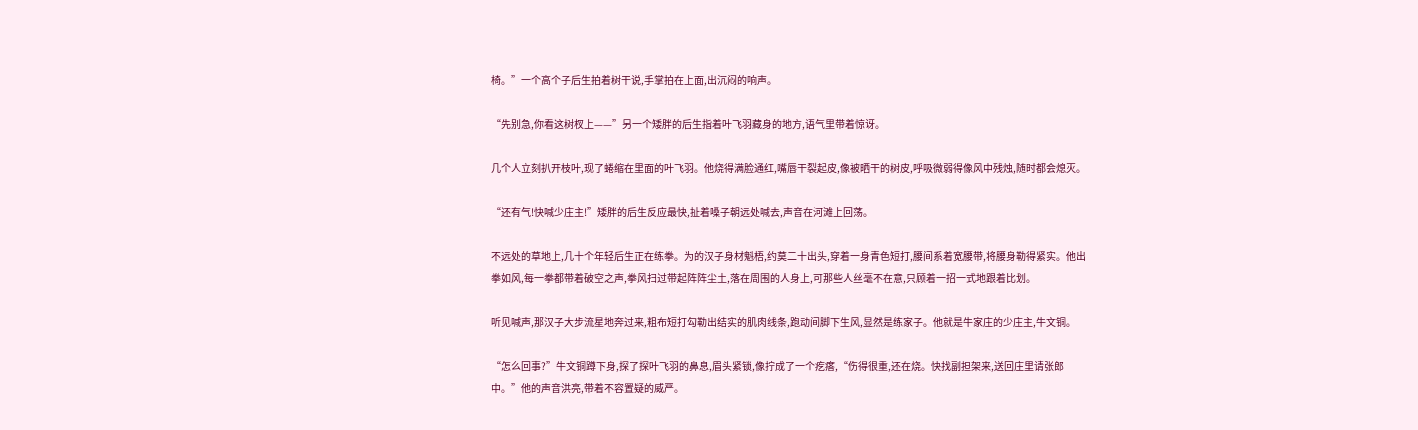椅。”一个高个子后生拍着树干说,手掌拍在上面,出沉闷的响声。

“先别急,你看这树杈上——”另一个矮胖的后生指着叶飞羽藏身的地方,语气里带着惊讶。

几个人立刻扒开枝叶,现了蜷缩在里面的叶飞羽。他烧得满脸通红,嘴唇干裂起皮,像被晒干的树皮,呼吸微弱得像风中残烛,随时都会熄灭。

“还有气!快喊少庄主!”矮胖的后生反应最快,扯着嗓子朝远处喊去,声音在河滩上回荡。

不远处的草地上,几十个年轻后生正在练拳。为的汉子身材魁梧,约莫二十出头,穿着一身青色短打,腰间系着宽腰带,将腰身勒得紧实。他出拳如风,每一拳都带着破空之声,拳风扫过带起阵阵尘土,落在周围的人身上,可那些人丝毫不在意,只顾着一招一式地跟着比划。

听见喊声,那汉子大步流星地奔过来,粗布短打勾勒出结实的肌肉线条,跑动间脚下生风,显然是练家子。他就是牛家庄的少庄主,牛文铜。

“怎么回事?”牛文铜蹲下身,探了探叶飞羽的鼻息,眉头紧锁,像拧成了一个疙瘩,“伤得很重,还在烧。快找副担架来,送回庄里请张郎中。”他的声音洪亮,带着不容置疑的威严。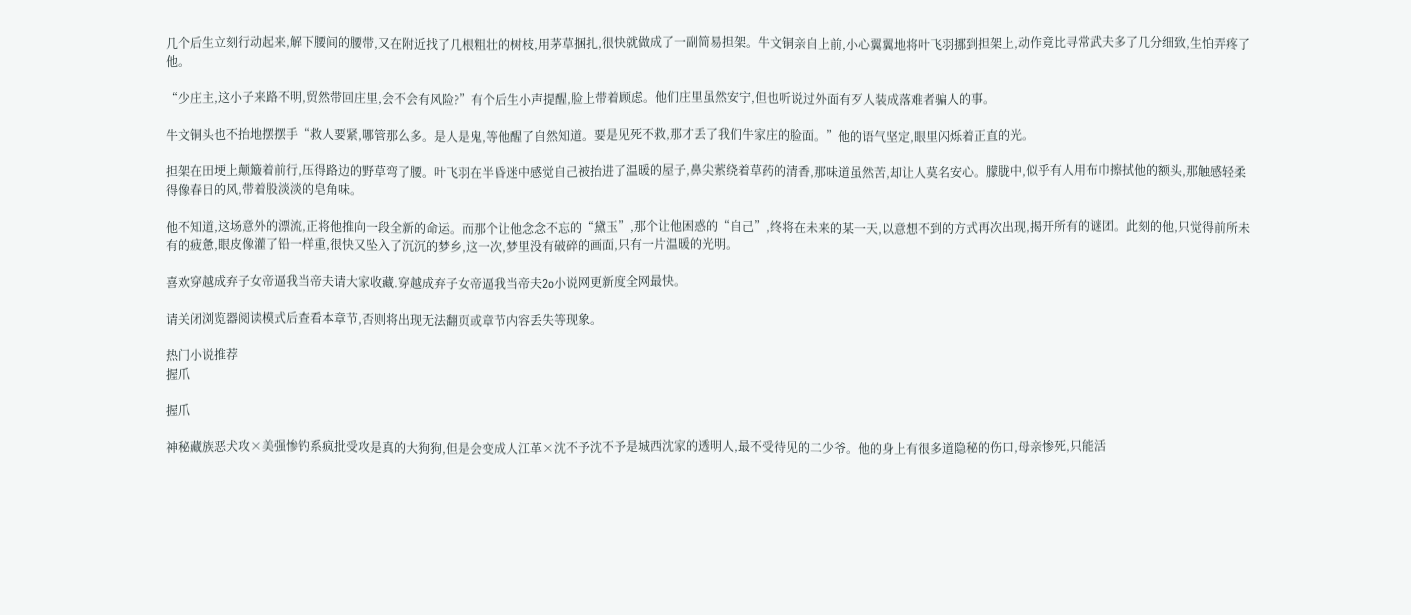几个后生立刻行动起来,解下腰间的腰带,又在附近找了几根粗壮的树枝,用茅草捆扎,很快就做成了一副简易担架。牛文铜亲自上前,小心翼翼地将叶飞羽挪到担架上,动作竟比寻常武夫多了几分细致,生怕弄疼了他。

“少庄主,这小子来路不明,贸然带回庄里,会不会有风险?”有个后生小声提醒,脸上带着顾虑。他们庄里虽然安宁,但也听说过外面有歹人装成落难者骗人的事。

牛文铜头也不抬地摆摆手“救人要紧,哪管那么多。是人是鬼,等他醒了自然知道。要是见死不救,那才丢了我们牛家庄的脸面。”他的语气坚定,眼里闪烁着正直的光。

担架在田埂上颠簸着前行,压得路边的野草弯了腰。叶飞羽在半昏迷中感觉自己被抬进了温暖的屋子,鼻尖萦绕着草药的清香,那味道虽然苦,却让人莫名安心。朦胧中,似乎有人用布巾擦拭他的额头,那触感轻柔得像春日的风,带着股淡淡的皂角味。

他不知道,这场意外的漂流,正将他推向一段全新的命运。而那个让他念念不忘的“黛玉”,那个让他困惑的“自己”,终将在未来的某一天,以意想不到的方式再次出现,揭开所有的谜团。此刻的他,只觉得前所未有的疲惫,眼皮像灌了铅一样重,很快又坠入了沉沉的梦乡,这一次,梦里没有破碎的画面,只有一片温暖的光明。

喜欢穿越成弃子女帝逼我当帝夫请大家收藏.穿越成弃子女帝逼我当帝夫2o小说网更新度全网最快。

请关闭浏览器阅读模式后查看本章节,否则将出现无法翻页或章节内容丢失等现象。

热门小说推荐
握爪

握爪

神秘藏族恶犬攻×美强惨钓系疯批受攻是真的大狗狗,但是会变成人江革×沈不予沈不予是城西沈家的透明人,最不受待见的二少爷。他的身上有很多道隐秘的伤口,母亲惨死,只能活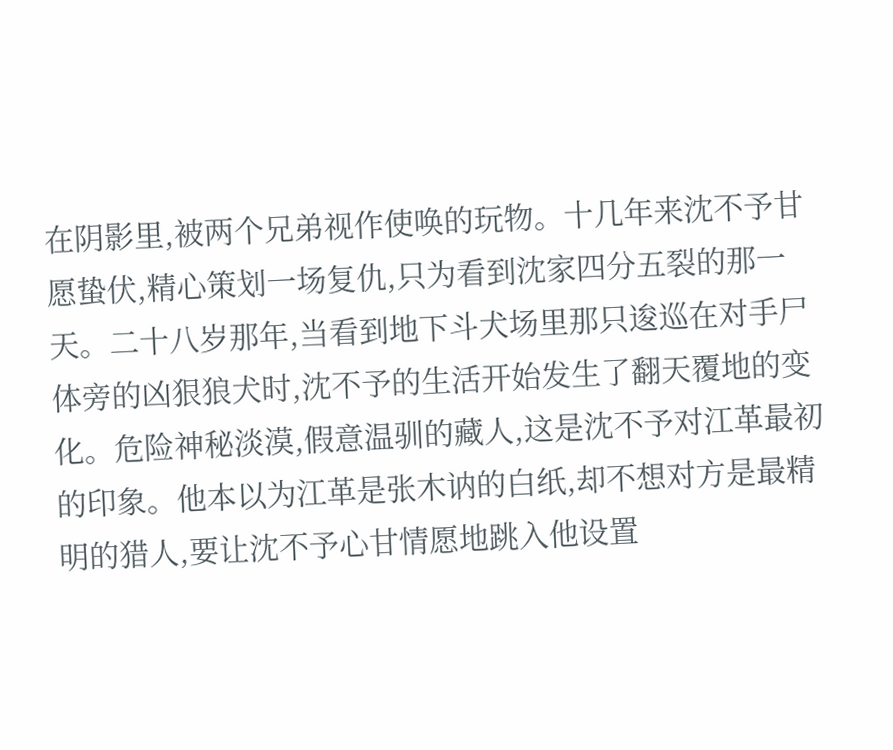在阴影里,被两个兄弟视作使唤的玩物。十几年来沈不予甘愿蛰伏,精心策划一场复仇,只为看到沈家四分五裂的那一天。二十八岁那年,当看到地下斗犬场里那只逡巡在对手尸体旁的凶狠狼犬时,沈不予的生活开始发生了翻天覆地的变化。危险神秘淡漠,假意温驯的藏人,这是沈不予对江革最初的印象。他本以为江革是张木讷的白纸,却不想对方是最精明的猎人,要让沈不予心甘情愿地跳入他设置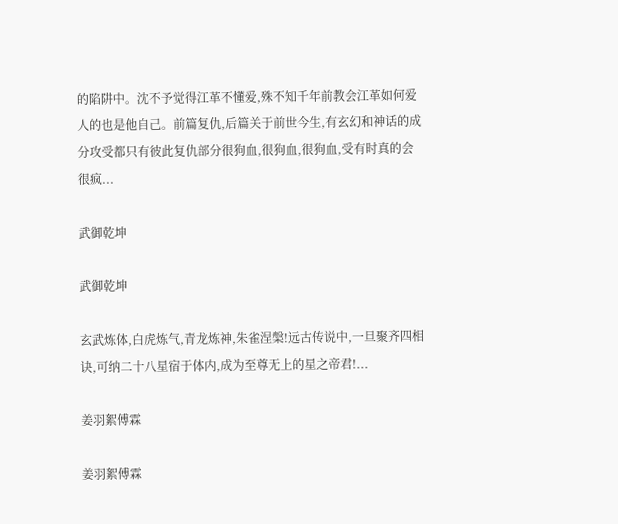的陷阱中。沈不予觉得江革不懂爱,殊不知千年前教会江革如何爱人的也是他自己。前篇复仇,后篇关于前世今生,有玄幻和神话的成分攻受都只有彼此复仇部分很狗血,很狗血,很狗血,受有时真的会很疯...

武御乾坤

武御乾坤

玄武炼体,白虎炼气,青龙炼神,朱雀涅槃!远古传说中,一旦聚齐四相诀,可纳二十八星宿于体内,成为至尊无上的星之帝君!...

姜羽絮傅霖

姜羽絮傅霖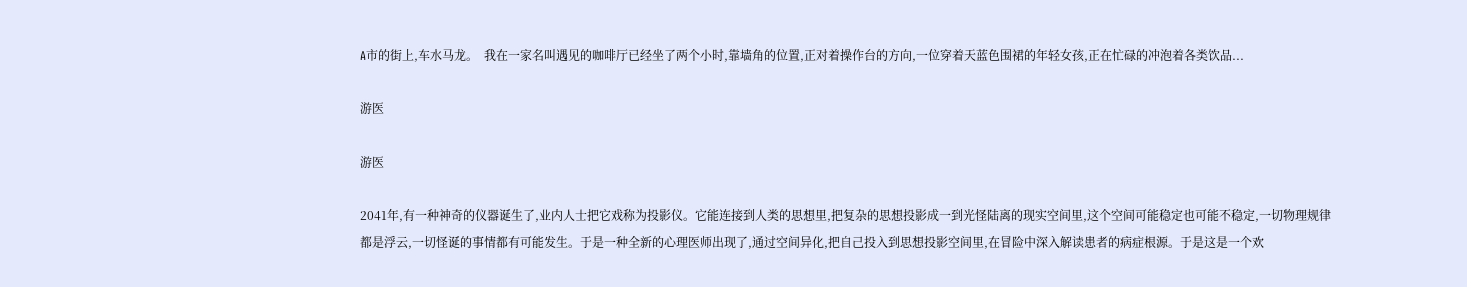A市的街上,车水马龙。  我在一家名叫遇见的咖啡厅已经坐了两个小时,靠墙角的位置,正对着操作台的方向,一位穿着天蓝色围裙的年轻女孩,正在忙碌的冲泡着各类饮品...

游医

游医

2041年,有一种神奇的仪器诞生了,业内人士把它戏称为投影仪。它能连接到人类的思想里,把复杂的思想投影成一到光怪陆离的现实空间里,这个空间可能稳定也可能不稳定,一切物理规律都是浮云,一切怪诞的事情都有可能发生。于是一种全新的心理医师出现了,通过空间异化,把自己投入到思想投影空间里,在冒险中深入解读患者的病症根源。于是这是一个欢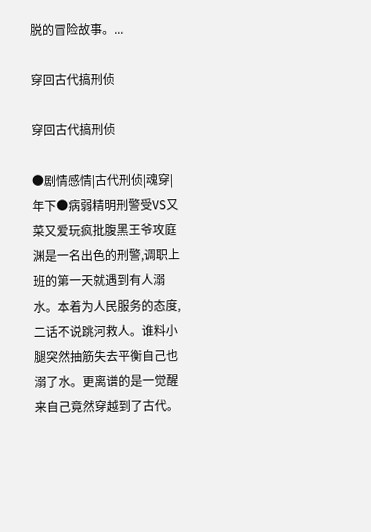脱的冒险故事。...

穿回古代搞刑侦

穿回古代搞刑侦

●剧情感情|古代刑侦|魂穿|年下●病弱精明刑警受VS又菜又爱玩疯批腹黑王爷攻庭渊是一名出色的刑警,调职上班的第一天就遇到有人溺水。本着为人民服务的态度,二话不说跳河救人。谁料小腿突然抽筋失去平衡自己也溺了水。更离谱的是一觉醒来自己竟然穿越到了古代。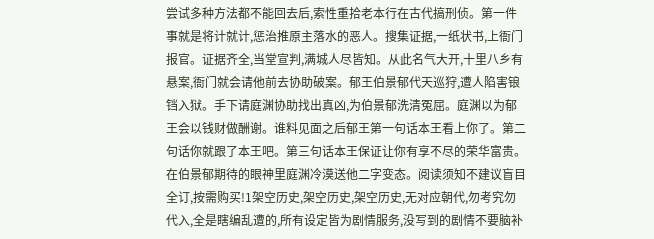尝试多种方法都不能回去后,索性重拾老本行在古代搞刑侦。第一件事就是将计就计,惩治推原主落水的恶人。搜集证据,一纸状书,上衙门报官。证据齐全,当堂宣判,满城人尽皆知。从此名气大开,十里八乡有悬案,衙门就会请他前去协助破案。郁王伯景郁代天巡狩,遭人陷害锒铛入狱。手下请庭渊协助找出真凶,为伯景郁洗清冤屈。庭渊以为郁王会以钱财做酬谢。谁料见面之后郁王第一句话本王看上你了。第二句话你就跟了本王吧。第三句话本王保证让你有享不尽的荣华富贵。在伯景郁期待的眼神里庭渊冷漠送他二字变态。阅读须知不建议盲目全订,按需购买!1架空历史,架空历史,架空历史,无对应朝代,勿考究勿代入,全是瞎编乱遭的,所有设定皆为剧情服务,没写到的剧情不要脑补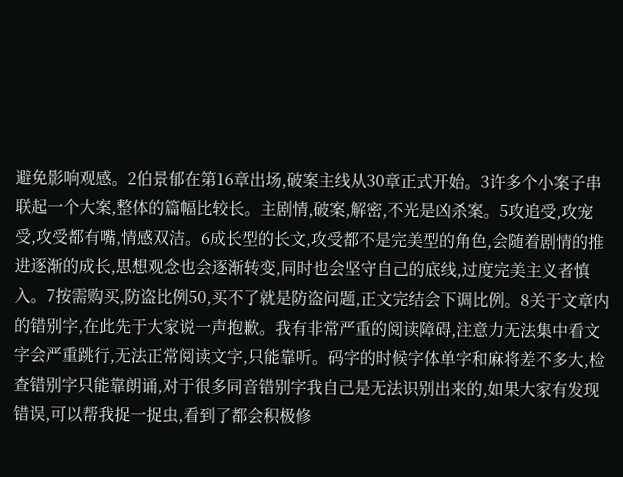避免影响观感。2伯景郁在第16章出场,破案主线从30章正式开始。3许多个小案子串联起一个大案,整体的篇幅比较长。主剧情,破案,解密,不光是凶杀案。5攻追受,攻宠受,攻受都有嘴,情感双洁。6成长型的长文,攻受都不是完美型的角色,会随着剧情的推进逐渐的成长,思想观念也会逐渐转变,同时也会坚守自己的底线,过度完美主义者慎入。7按需购买,防盗比例50,买不了就是防盗问题,正文完结会下调比例。8关于文章内的错别字,在此先于大家说一声抱歉。我有非常严重的阅读障碍,注意力无法集中看文字会严重跳行,无法正常阅读文字,只能靠听。码字的时候字体单字和麻将差不多大,检查错别字只能靠朗诵,对于很多同音错别字我自己是无法识别出来的,如果大家有发现错误,可以帮我捉一捉虫,看到了都会积极修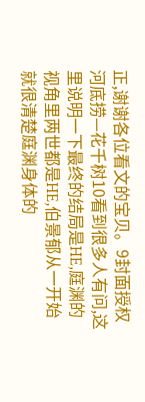正,谢谢各位看文的宝贝。9封面授权河底捞—花千树10看到很多人有问,这里说明一下最终的结局是HE,庭渊的视角里两世都是HE,伯景郁从一开始就很清楚庭渊身体的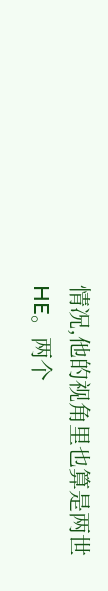情况,他的视角里也算是两世HE。两个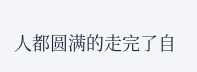人都圆满的走完了自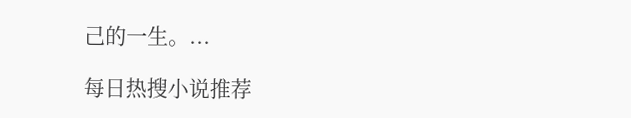己的一生。...

每日热搜小说推荐